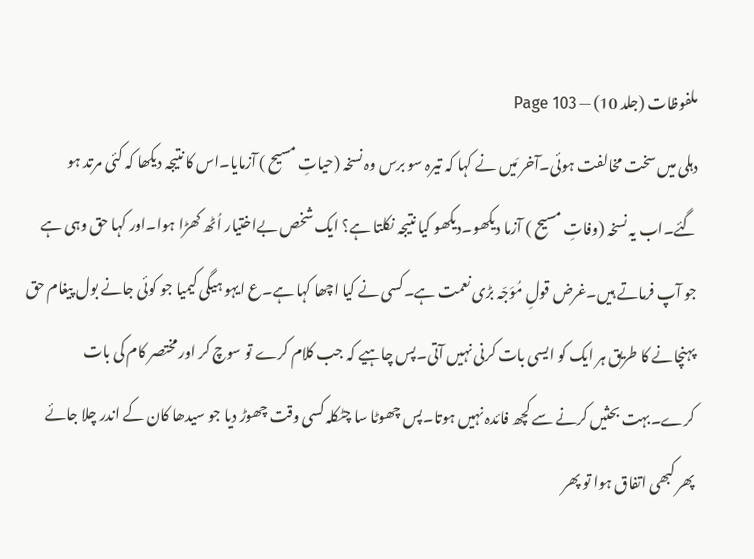ملفوظات (جلد 10) — Page 103
دہلی میں سخت مخالفت ہوئی۔آخر مَیں نے کہا کہ تیرہ سو برس وہ نسخہ (حیاتِ مسیح ) آزمایا۔اس کا نتیجہ دیکھا کہ کئی مرتد ہو گئے۔اب یہ نسخہ (وفاتِ مسیح ) آزما دیکھو۔دیکھو کیا نتیجہ نکلتا ہے؟ ایک شخص بےاختیار اُٹھ کھڑا ہوا۔اور کہا حق وہی ہے جو آپ فرماتے ہیں۔غرض قولِ مُوَجّہ بڑی نعمت ہے۔کسی نے کیا اچھا کہا ہے۔ع ایہو ہیگی کیمیا جو کوئی جانے بول پیغام حق پہنچانے کا طریق ہر ایک کو ایسی بات کرنی نہیں آتی۔پس چاہیے کہ جب کلام کرے تو سوچ کر اور مختصر کام کی بات کرے۔بہت بحثیں کرنے سے کچھ فائدہ نہیں ہوتا۔پس چھوٹا سا چٹکلہ کسی وقت چھوڑ دیا جو سیدھا کان کے اندر چلا جائے پھر کبھی اتفاق ہوا تو پھر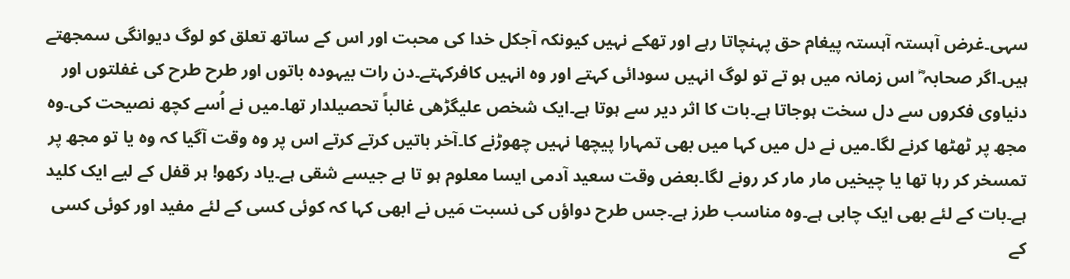سہی۔غرض آہستہ آہستہ پیغام حق پہنچاتا رہے اور تھکے نہیں کیونکہ آجکل خدا کی محبت اور اس کے ساتھ تعلق کو لوگ دیوانگی سمجھتے ہیں۔اگر صحابہ ؓ اس زمانہ میں ہو تے تو لوگ انہیں سودائی کہتے اور وہ انہیں کافرکہتے۔دن رات بیہودہ باتوں اور طرح طرح کی غفلتوں اور دنیاوی فکروں سے دل سخت ہوجاتا ہے۔بات کا اثر دیر سے ہوتا ہے۔ایک شخص علیگڑھی غالباً تحصیلدار تھا۔میں نے اُسے کچھ نصیحت کی۔وہ مجھ پر ٹھٹھا کرنے لگا۔میں نے دل میں کہا میں بھی تمہارا پیچھا نہیں چھوڑنے کا۔آخر باتیں کرتے کرتے اس پر وہ وقت آگیا کہ وہ یا تو مجھ پر تمسخر کر رہا تھا یا چیخیں مار مار کر رونے لگا۔بعض وقت سعید آدمی ایسا معلوم ہو تا ہے جیسے شقی ہے۔یاد رکھو! ہر قفل کے لیے ایک کلید ہے۔بات کے لئے بھی ایک چابی ہے۔وہ مناسب طرز ہے۔جس طرح دواؤں کی نسبت مَیں نے ابھی کہا کہ کوئی کسی کے لئے مفید اور کوئی کسی کے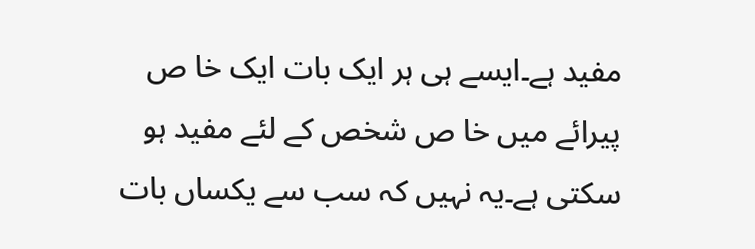مفید ہے۔ایسے ہی ہر ایک بات ایک خا ص پیرائے میں خا ص شخص کے لئے مفید ہو سکتی ہے۔یہ نہیں کہ سب سے یکساں بات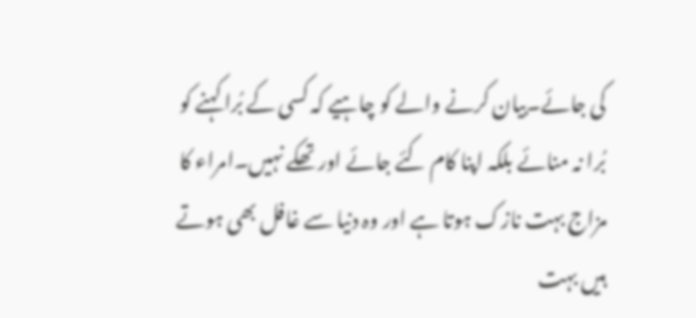کی جائے۔بیان کرنے والے کو چاہیے کہ کسی کے بُرا کہنے کو بُرا نہ منائے بلکہ اپنا کام کئے جائے اور تھکے نہیں۔امراء کا مزاج بہت نازک ہوتا ہے اور وہ دنیا سے غافل بھی ہوتے ہیں بہت